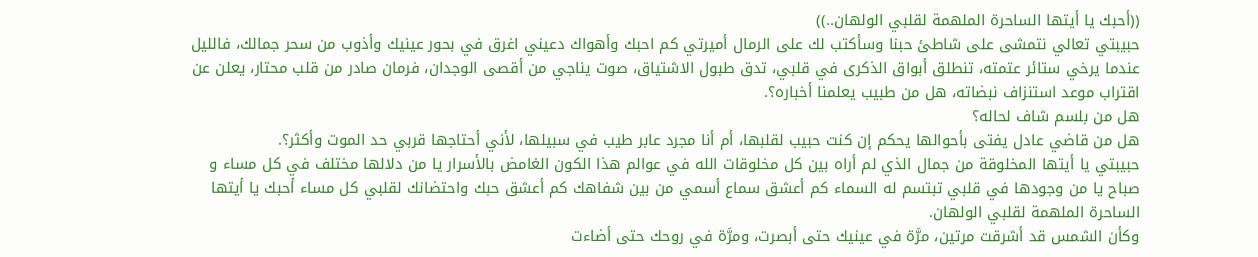((أحبك يا أيتها الساحرة الملهمة لقلبي الولهان..))
حبيبتي تعالي نتمشى على شاطئ حبنا وسأكتب لك على الرمال أميرتي كم احبك وأهواك دعيني اغرق في بحور عينيك وأذوب من سحر جمالك، فالليل عندما يرخي ستائر عتمته، تنطلق أبواق الذكرى في قلبي، تدق طبول الاشتياق، صوت يناجي من أقصى الوجدان، فرمان صادر من قلب محتار، يعلن عن اقتراب موعد استنزاف نبضاته، هل من طبيب يعلمنا أخباره؟.
هل من بلسم شاف لحاله؟
هل من قاضي عادل يفتى بأحوالها يحكم إن كنت حبيب لقلبها، أم أنا مجرد عابر طيب في سبيلها، لأني أحتاجها قربي حد الموت وأكثر؟.
حبيبتي يا أيتها المخلوقة من جمال الذي لم أراه بين كل مخلوقات الله في عوالم هذا الكون الغامض بالأسرار يا من دلالها مختلف في كل مساء و صباح يا من وجودها في قلبي تبتسم له السماء كم أعشق سماع أسمي من بين شفاهك كم أعشق حبك واحتضانك لقلبي كل مساء أحبك يا أيتها الساحرة الملهمة لقلبي الولهان.
وكأن الشمس قد أشرقت مرتين، مرَّة في عينيك حتى أبصرت، ومرَّة في روحك حتى أضاءت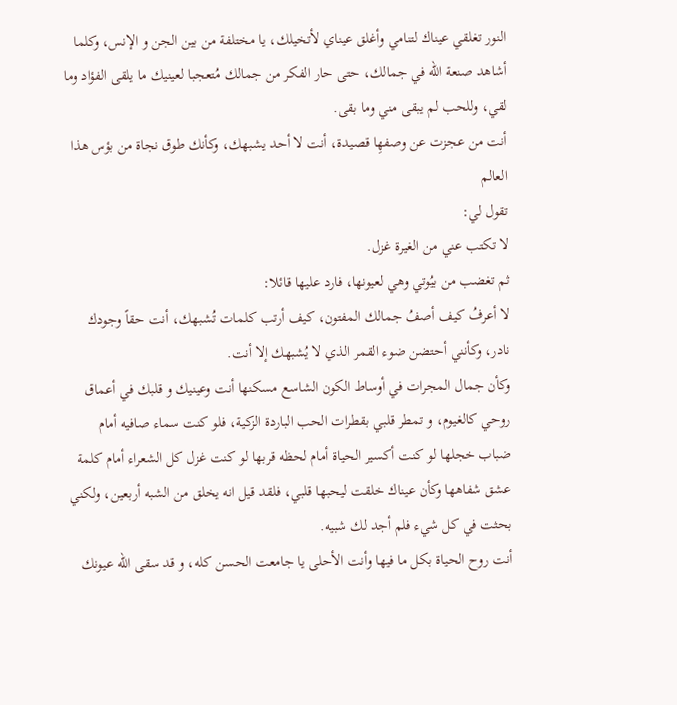النور تغلقي عيناك لتنامي وأغلق عيناي لأتخيلك، يا مختلفة من بين الجن و الإنس، وكلما أشاهد صنعة الله في جمالك، حتى حار الفكر من جمالك مُتعجبا لعينيك ما يلقى الفؤاد وما لقي، وللحب لم يبقى مني وما بقى.
أنت من عجزت عن وصفهِا قصيدة، أنت لا أحد يشبهك، وكأنك طوق نجاة من بؤس هذا العالم
تقول لي:
لا تكتب عني من الغيرة غزل.
ثم تغضب من بيُوتي وهي لعيونها، فارد عليها قائلا:
لا أعرفُ كيف أصفُ جمالك المفتون، كيف أرتب كلمات تُشبهك، أنت حقاً وجودك نادر، وكأنني أحتضن ضوء القمر الذي لا يُشبهك إلا أنت.
وكأن جمال المجرات في أوساط الكون الشاسع مسكنها أنت وعينيك و قلبك في أعماق روحي كالغيوم، و تمطر قلبي بقطرات الحب الباردة الزكية، فلو كنت سماء صافيه أمام ضباب خجلها لو كنت أكسير الحياة أمام لحظه قربها لو كنت غزل كل الشعراء أمام كلمة عشق شفاهها وكأن عيناك خلقت ليحبها قلبي، فلقد قيل انه يخلق من الشبه أربعين، ولكني بحثت في كل شيء فلم أجد لك شبيه.
أنت روح الحياة بكل ما فيها وأنت الأحلى يا جامعت الحسن كله، و قد سقى الله عيونك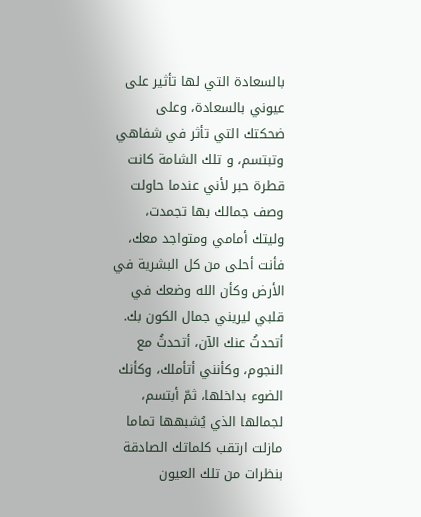بالسعادة التي لها تأثير على عيوني بالسعادة، وعلى ضحكتك التي تأثر في شفاهي وتبتسم، و تلك الشامة كانت قطرة حبر لأني عندما حاولت وصف جمالك بها تجمدت، وليتك أمامي ومتواجد معك، فأنت أحلى من كل البشرية في الأرض وكأن الله وضعك في قلبي ليريني جمال الكون بك.
أتحدثُ عنك الآن، أتحدثُ مع النجوم، وكأنني أتأملك، وكأنك الضوء بداخلها، ثمّ أبتسم، لجمالها الذي يُشبهها تماما
مازلت ارتقب كلماتك الصادقة بنظرات من تلك العيون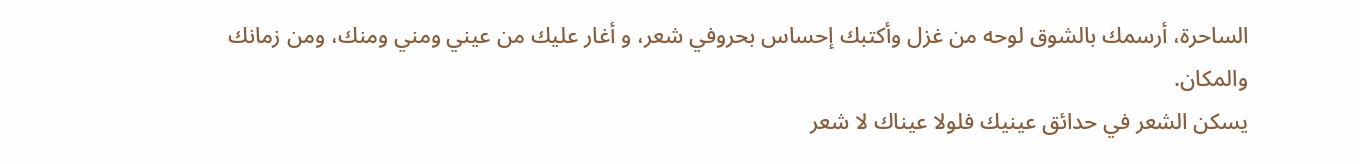الساحرة، أرسمك بالشوق لوحه من غزل وأكتبك إحساس بحروفي شعر، و أغار عليك من عيني ومني ومنك، ومن زمانك والمكان.
يسكن الشعر في حدائق عينيك فلولا عيناك لا شعر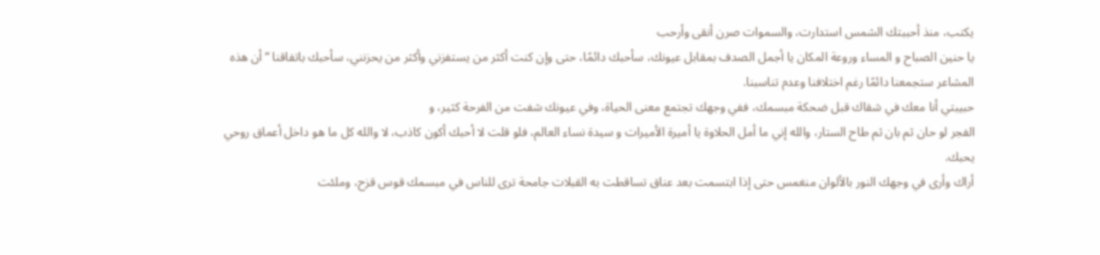يكتب، منذ أحببتك الشمس استدارت، والسموات صرن أنقى وأرحب
يا حنين الصباح و المساء وروعة المكان يا أجمل الصدف بمقابل عيونك، سأحبك دائمًا، حتى وإن كنت أكثر من يستفزني وأكثر من يحزنني، سأحبك باتفاقنا “أن هذه المشاعر ستجمعنا دائمًا رغم اختلافنا وعدم تناسبنا.
حبيبتي أنا معك في شقاك قبل ضحكة مبسمك، ففي وجهك تجتمع معنى الحياة، وفي عيونك شفت من الفرحة كثير، و
الفجر لو حان ثم بان ثم طاح الستار، والله إني ما أمل الحلاوة يا أميرة الأميرات و سيدة نساء العالم، فلو قلت لا أحبك أكون كاذب، لا والله كل ما هو داخل أعماق روحي يحبك.
أراك وأرى في وجهك النور بالألوان منغمس حتى إذا ابتسمت بعد عناق تساقطت به القبلات جامحة ترى للناس في مبسمك قوس قزح، وملئت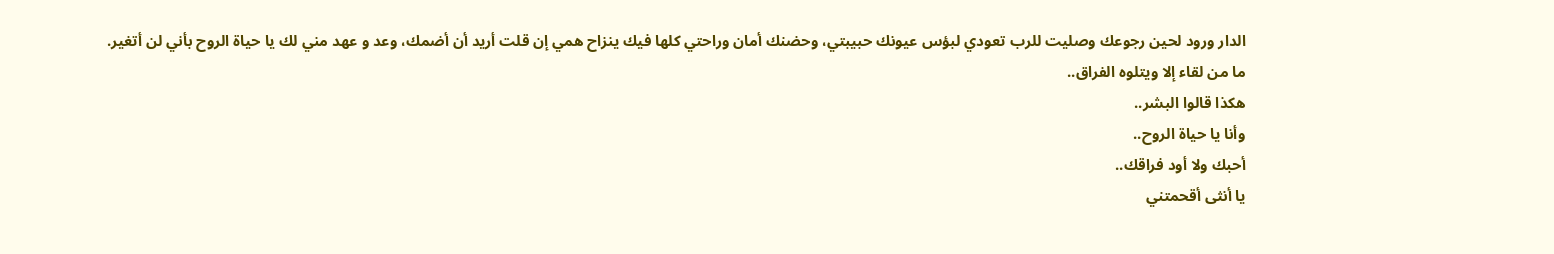الدار ورود لحين رجوعك وصليت للرب تعودي لبؤس عيونك حبيبتي، وحضنك أمان وراحتي كلها فيك ينزاح همي إن قلت أريد أن أضمك، وعد و عهد مني لك يا حياة الروح بأني لن أتغير.
ما من لقاء إلا ويتلوه الفراق..
هكذا قالوا البشر..
وأنا يا حياة الروح..
أحبك ولا أود فراقك..
يا أنثى أقحمتني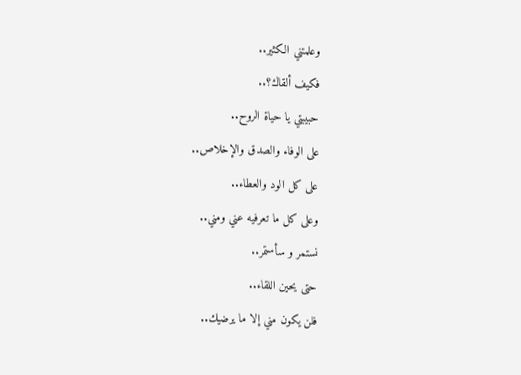وعلمتني الكثير..
فكيف ألقاك؟..
حبيبتي يا حياة الروح..
على الوفاء والصدق والإخلاص..
على كل الود والعطاء..
وعلى كل ما تعرفيه عني ومني..
نستمر و سأستمر..
حتى يحين اللقاء..
فلن يكون مني إلا ما يرضيك..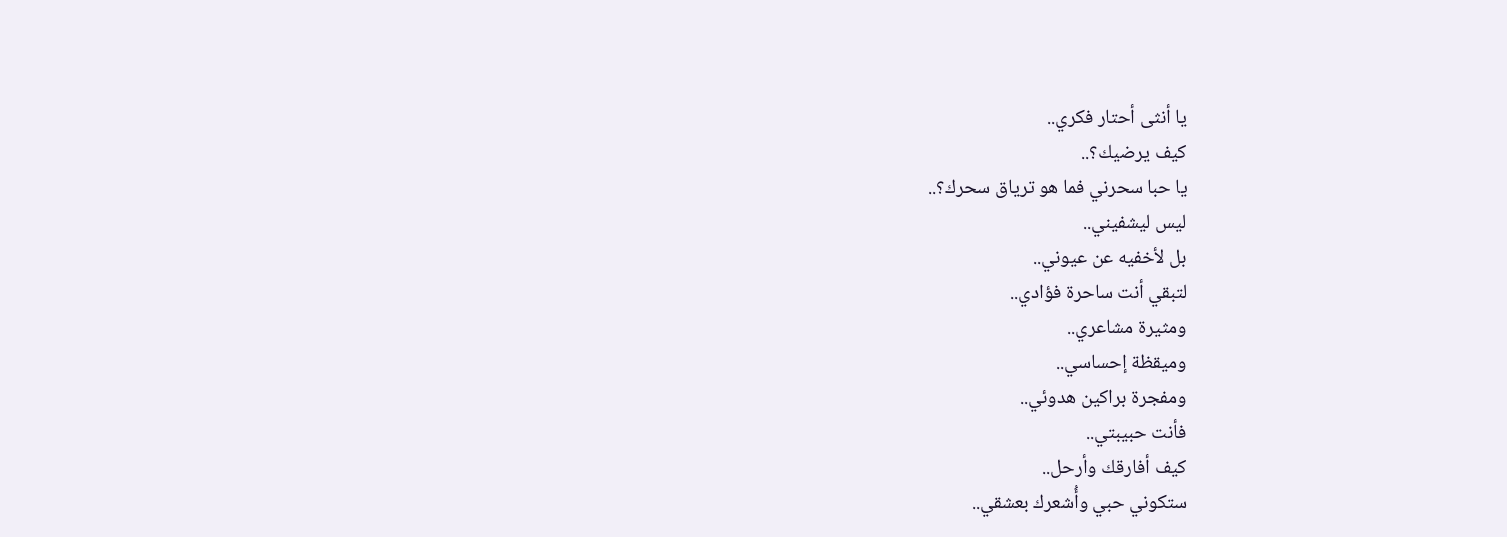يا أنثى أحتار فكري..
كيف يرضيك؟..
يا حبا سحرني فما هو ترياق سحرك؟..
ليس ليشفيني..
بل لأخفيه عن عيوني..
لتبقي أنت ساحرة فؤادي..
ومثيرة مشاعري..
وميقظة إحساسي..
ومفجرة براكين هدوئي..
فأنت حبيبتي..
كيف أفارقك وأرحل..
ستكوني حبي وأُشعرك بعشقي..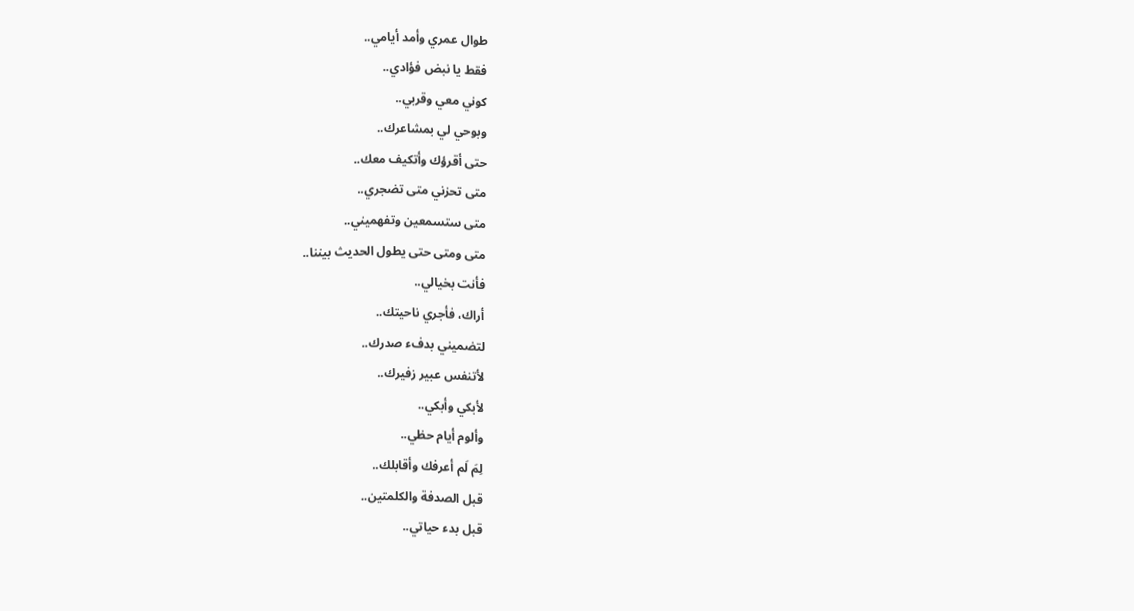طوال عمري وأمد أيامي..
فقط يا نبض فؤادي..
كوني معي وقربي..
وبوحي لي بمشاعرك..
حتى أقرؤك وأتكيف معك..
متى تحزني متى تضجري..
متى ستسمعين وتفهميني..
متى ومتى حتى يطول الحديث بيننا..
فأنت بخيالي..
أراك، فأجري ناحيتك..
لتضميني بدفء صدرك..
لأتنفس عبير زفيرك..
لأبكي وأبكي..
وألوم أيام حظي..
لِمَ لَم أعرفك وأقابلك..
قبل الصدفة والكلمتين..
قبل بدء حياتي..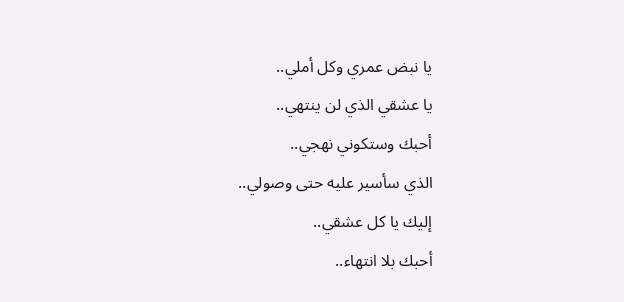يا نبض عمري وكل أملي..
يا عشقي الذي لن ينتهي..
أحبك وستكوني نهجي..
الذي سأسير عليه حتى وصولي..
إليك يا كل عشقي..
أحبك بلا انتهاء..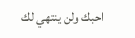احبك ولن ينتهي لك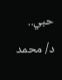حبي..
د/ محمد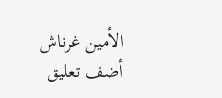الأمين غرناش
أضف تعليق